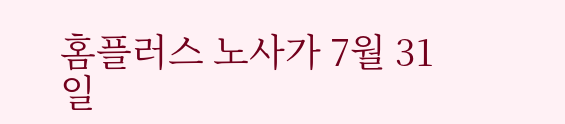홈플러스 노사가 7월 31일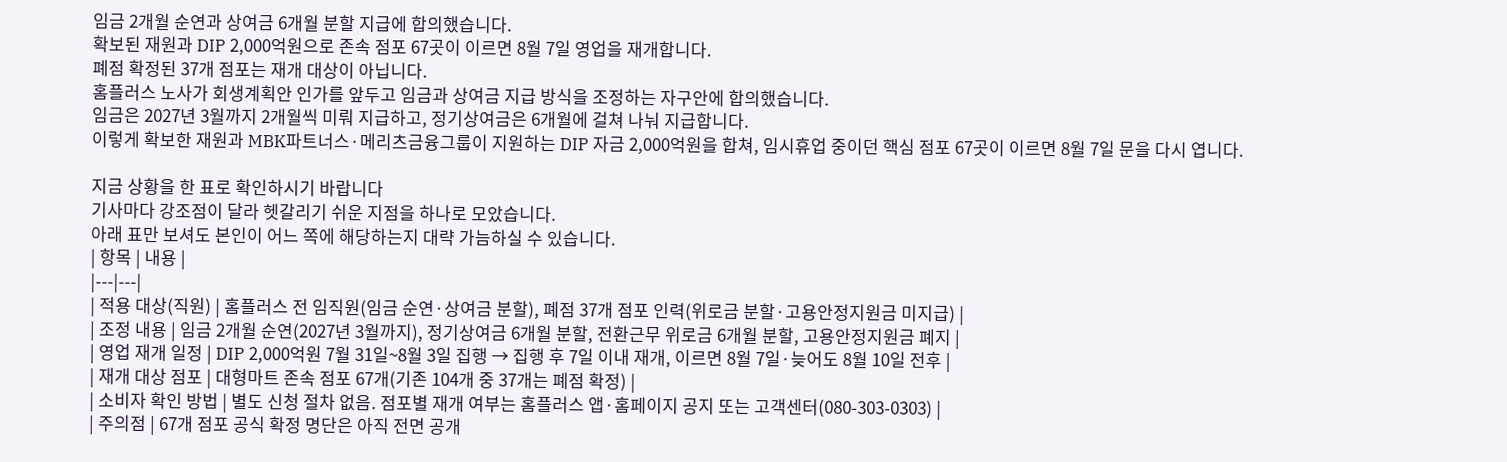임금 2개월 순연과 상여금 6개월 분할 지급에 합의했습니다.
확보된 재원과 DIP 2,000억원으로 존속 점포 67곳이 이르면 8월 7일 영업을 재개합니다.
폐점 확정된 37개 점포는 재개 대상이 아닙니다.
홈플러스 노사가 회생계획안 인가를 앞두고 임금과 상여금 지급 방식을 조정하는 자구안에 합의했습니다.
임금은 2027년 3월까지 2개월씩 미뤄 지급하고, 정기상여금은 6개월에 걸쳐 나눠 지급합니다.
이렇게 확보한 재원과 MBK파트너스·메리츠금융그룹이 지원하는 DIP 자금 2,000억원을 합쳐, 임시휴업 중이던 핵심 점포 67곳이 이르면 8월 7일 문을 다시 엽니다.

지금 상황을 한 표로 확인하시기 바랍니다
기사마다 강조점이 달라 헷갈리기 쉬운 지점을 하나로 모았습니다.
아래 표만 보셔도 본인이 어느 쪽에 해당하는지 대략 가늠하실 수 있습니다.
| 항목 | 내용 |
|---|---|
| 적용 대상(직원) | 홈플러스 전 임직원(임금 순연·상여금 분할), 폐점 37개 점포 인력(위로금 분할·고용안정지원금 미지급) |
| 조정 내용 | 임금 2개월 순연(2027년 3월까지), 정기상여금 6개월 분할, 전환근무 위로금 6개월 분할, 고용안정지원금 폐지 |
| 영업 재개 일정 | DIP 2,000억원 7월 31일~8월 3일 집행 → 집행 후 7일 이내 재개, 이르면 8월 7일·늦어도 8월 10일 전후 |
| 재개 대상 점포 | 대형마트 존속 점포 67개(기존 104개 중 37개는 폐점 확정) |
| 소비자 확인 방법 | 별도 신청 절차 없음. 점포별 재개 여부는 홈플러스 앱·홈페이지 공지 또는 고객센터(080-303-0303) |
| 주의점 | 67개 점포 공식 확정 명단은 아직 전면 공개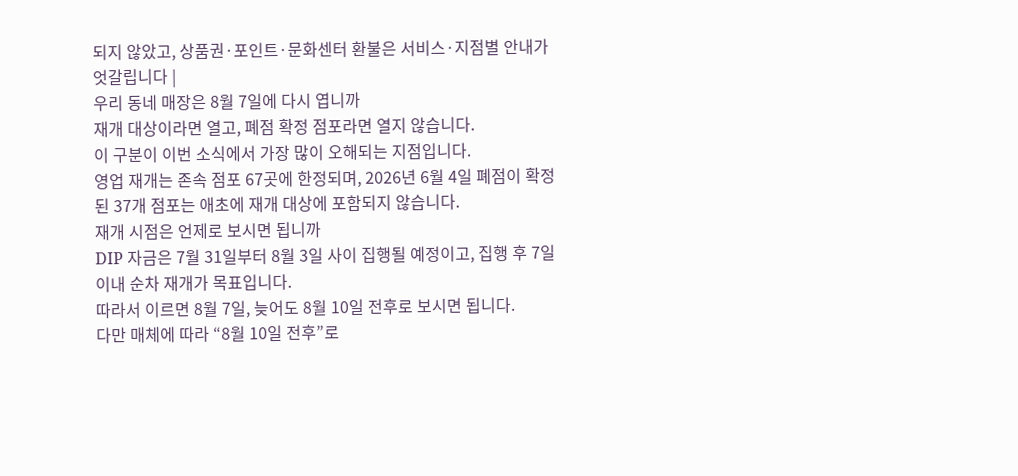되지 않았고, 상품권·포인트·문화센터 환불은 서비스·지점별 안내가 엇갈립니다 |
우리 동네 매장은 8월 7일에 다시 엽니까
재개 대상이라면 열고, 폐점 확정 점포라면 열지 않습니다.
이 구분이 이번 소식에서 가장 많이 오해되는 지점입니다.
영업 재개는 존속 점포 67곳에 한정되며, 2026년 6월 4일 폐점이 확정된 37개 점포는 애초에 재개 대상에 포함되지 않습니다.
재개 시점은 언제로 보시면 됩니까
DIP 자금은 7월 31일부터 8월 3일 사이 집행될 예정이고, 집행 후 7일 이내 순차 재개가 목표입니다.
따라서 이르면 8월 7일, 늦어도 8월 10일 전후로 보시면 됩니다.
다만 매체에 따라 “8월 10일 전후”로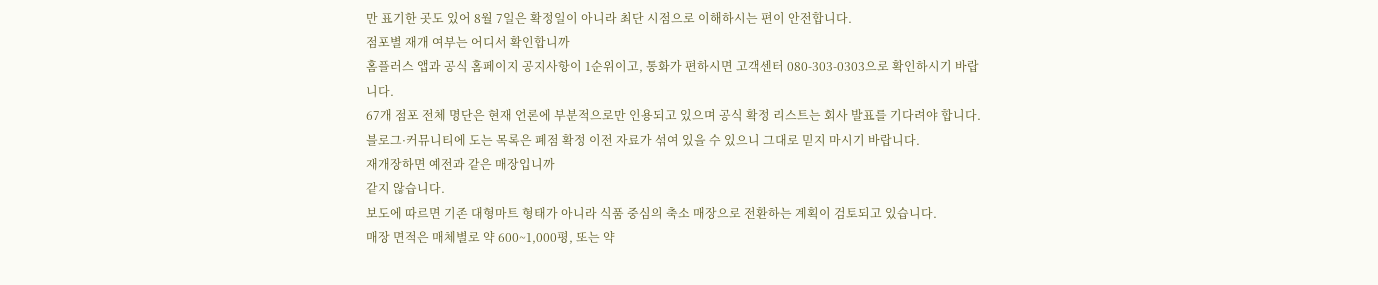만 표기한 곳도 있어 8월 7일은 확정일이 아니라 최단 시점으로 이해하시는 편이 안전합니다.
점포별 재개 여부는 어디서 확인합니까
홈플러스 앱과 공식 홈페이지 공지사항이 1순위이고, 통화가 편하시면 고객센터 080-303-0303으로 확인하시기 바랍니다.
67개 점포 전체 명단은 현재 언론에 부분적으로만 인용되고 있으며 공식 확정 리스트는 회사 발표를 기다려야 합니다.
블로그·커뮤니티에 도는 목록은 폐점 확정 이전 자료가 섞여 있을 수 있으니 그대로 믿지 마시기 바랍니다.
재개장하면 예전과 같은 매장입니까
같지 않습니다.
보도에 따르면 기존 대형마트 형태가 아니라 식품 중심의 축소 매장으로 전환하는 계획이 검토되고 있습니다.
매장 면적은 매체별로 약 600~1,000평, 또는 약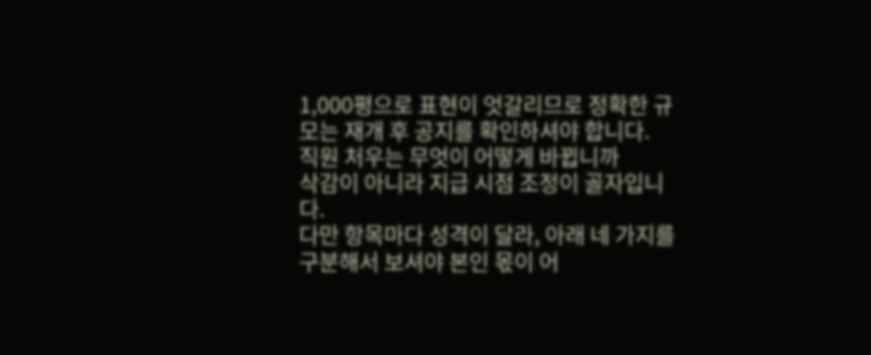1,000평으로 표현이 엇갈리므로 정확한 규모는 재개 후 공지를 확인하셔야 합니다.
직원 처우는 무엇이 어떻게 바뀝니까
삭감이 아니라 지급 시점 조정이 골자입니다.
다만 항목마다 성격이 달라, 아래 네 가지를 구분해서 보셔야 본인 몫이 어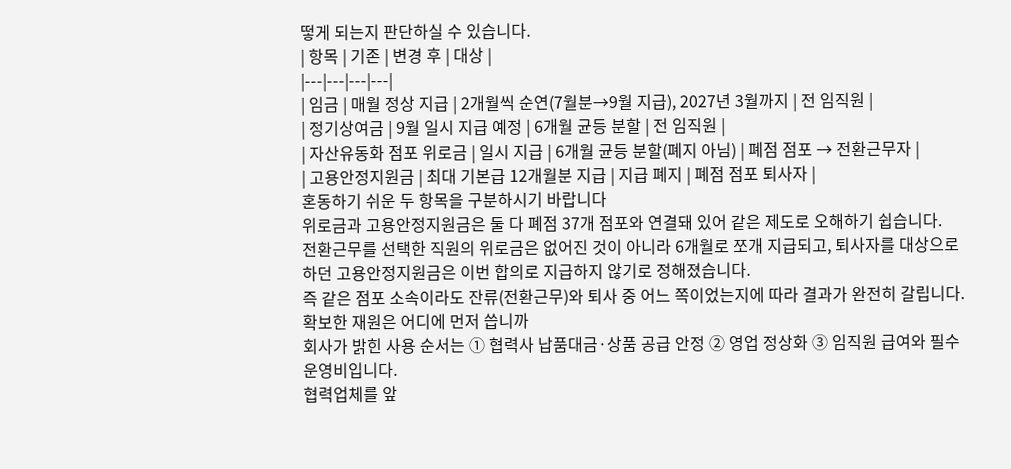떻게 되는지 판단하실 수 있습니다.
| 항목 | 기존 | 변경 후 | 대상 |
|---|---|---|---|
| 임금 | 매월 정상 지급 | 2개월씩 순연(7월분→9월 지급), 2027년 3월까지 | 전 임직원 |
| 정기상여금 | 9월 일시 지급 예정 | 6개월 균등 분할 | 전 임직원 |
| 자산유동화 점포 위로금 | 일시 지급 | 6개월 균등 분할(폐지 아님) | 폐점 점포 → 전환근무자 |
| 고용안정지원금 | 최대 기본급 12개월분 지급 | 지급 폐지 | 폐점 점포 퇴사자 |
혼동하기 쉬운 두 항목을 구분하시기 바랍니다
위로금과 고용안정지원금은 둘 다 폐점 37개 점포와 연결돼 있어 같은 제도로 오해하기 쉽습니다.
전환근무를 선택한 직원의 위로금은 없어진 것이 아니라 6개월로 쪼개 지급되고, 퇴사자를 대상으로 하던 고용안정지원금은 이번 합의로 지급하지 않기로 정해졌습니다.
즉 같은 점포 소속이라도 잔류(전환근무)와 퇴사 중 어느 쪽이었는지에 따라 결과가 완전히 갈립니다.
확보한 재원은 어디에 먼저 씁니까
회사가 밝힌 사용 순서는 ① 협력사 납품대금·상품 공급 안정 ② 영업 정상화 ③ 임직원 급여와 필수 운영비입니다.
협력업체를 앞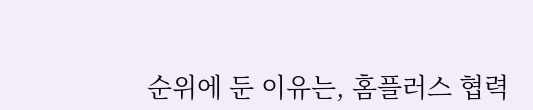순위에 둔 이유는, 홈플러스 협력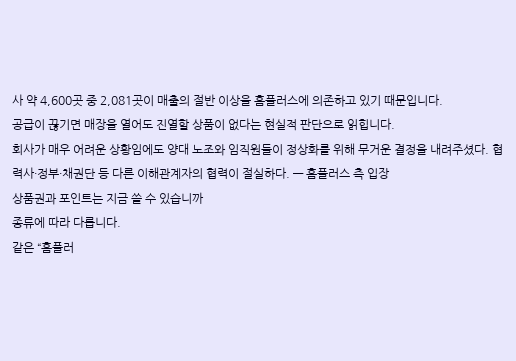사 약 4,600곳 중 2,081곳이 매출의 절반 이상을 홈플러스에 의존하고 있기 때문입니다.
공급이 끊기면 매장을 열어도 진열할 상품이 없다는 현실적 판단으로 읽힙니다.
회사가 매우 어려운 상황임에도 양대 노조와 임직원들이 정상화를 위해 무거운 결정을 내려주셨다. 협력사·정부·채권단 등 다른 이해관계자의 협력이 절실하다. — 홈플러스 측 입장
상품권과 포인트는 지금 쓸 수 있습니까
종류에 따라 다릅니다.
같은 “홈플러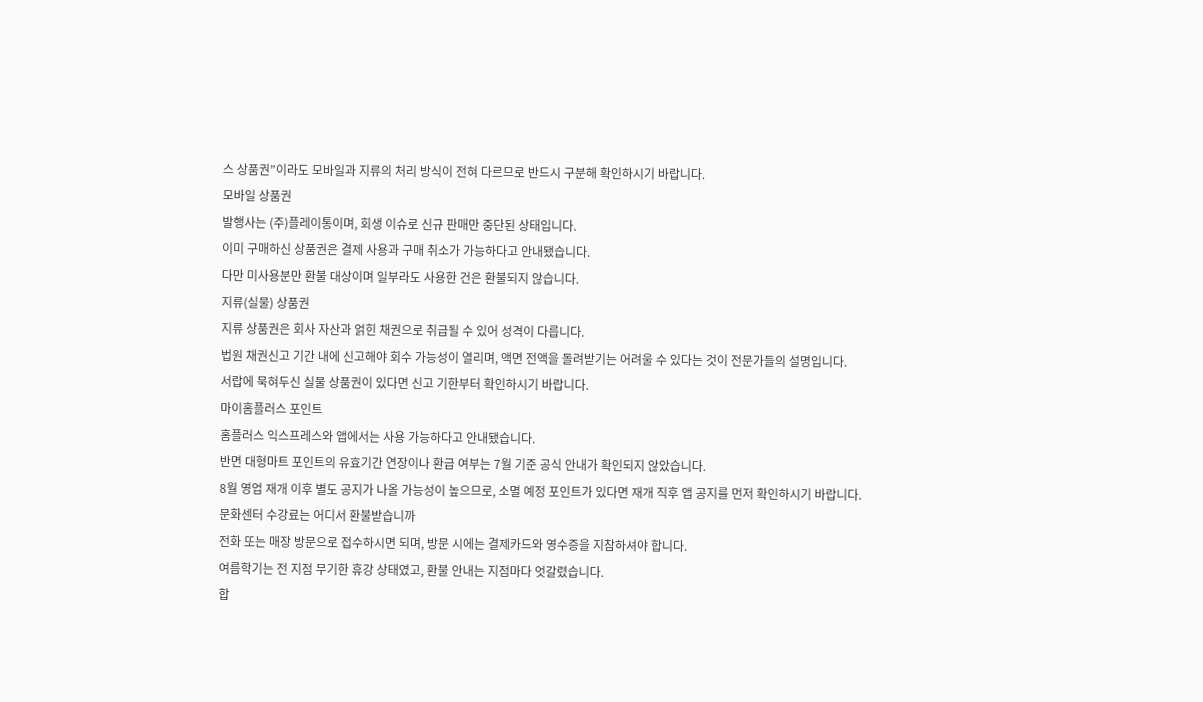스 상품권”이라도 모바일과 지류의 처리 방식이 전혀 다르므로 반드시 구분해 확인하시기 바랍니다.
모바일 상품권
발행사는 (주)플레이통이며, 회생 이슈로 신규 판매만 중단된 상태입니다.
이미 구매하신 상품권은 결제 사용과 구매 취소가 가능하다고 안내됐습니다.
다만 미사용분만 환불 대상이며 일부라도 사용한 건은 환불되지 않습니다.
지류(실물) 상품권
지류 상품권은 회사 자산과 얽힌 채권으로 취급될 수 있어 성격이 다릅니다.
법원 채권신고 기간 내에 신고해야 회수 가능성이 열리며, 액면 전액을 돌려받기는 어려울 수 있다는 것이 전문가들의 설명입니다.
서랍에 묵혀두신 실물 상품권이 있다면 신고 기한부터 확인하시기 바랍니다.
마이홈플러스 포인트
홈플러스 익스프레스와 앱에서는 사용 가능하다고 안내됐습니다.
반면 대형마트 포인트의 유효기간 연장이나 환급 여부는 7월 기준 공식 안내가 확인되지 않았습니다.
8월 영업 재개 이후 별도 공지가 나올 가능성이 높으므로, 소멸 예정 포인트가 있다면 재개 직후 앱 공지를 먼저 확인하시기 바랍니다.
문화센터 수강료는 어디서 환불받습니까
전화 또는 매장 방문으로 접수하시면 되며, 방문 시에는 결제카드와 영수증을 지참하셔야 합니다.
여름학기는 전 지점 무기한 휴강 상태였고, 환불 안내는 지점마다 엇갈렸습니다.
합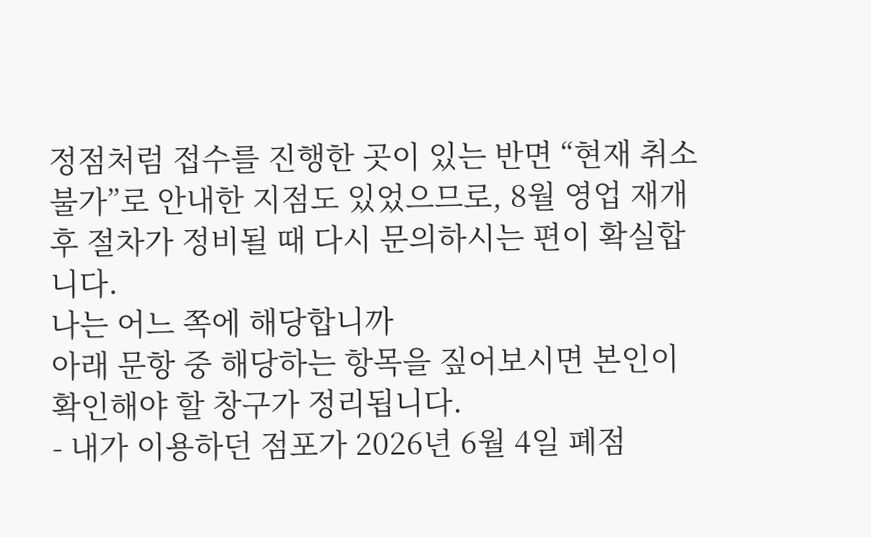정점처럼 접수를 진행한 곳이 있는 반면 “현재 취소 불가”로 안내한 지점도 있었으므로, 8월 영업 재개 후 절차가 정비될 때 다시 문의하시는 편이 확실합니다.
나는 어느 쪽에 해당합니까
아래 문항 중 해당하는 항목을 짚어보시면 본인이 확인해야 할 창구가 정리됩니다.
- 내가 이용하던 점포가 2026년 6월 4일 폐점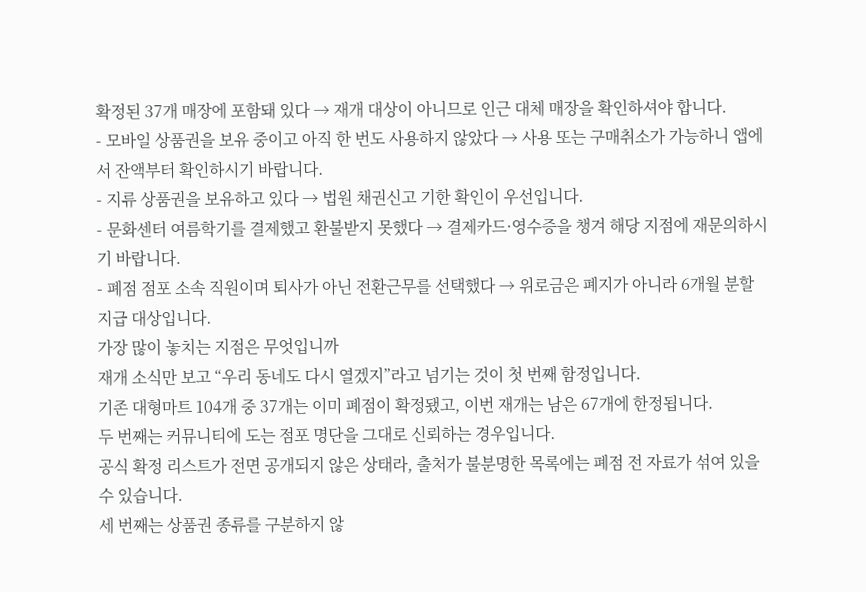확정된 37개 매장에 포함돼 있다 → 재개 대상이 아니므로 인근 대체 매장을 확인하셔야 합니다.
- 모바일 상품권을 보유 중이고 아직 한 번도 사용하지 않았다 → 사용 또는 구매취소가 가능하니 앱에서 잔액부터 확인하시기 바랍니다.
- 지류 상품권을 보유하고 있다 → 법원 채권신고 기한 확인이 우선입니다.
- 문화센터 여름학기를 결제했고 환불받지 못했다 → 결제카드·영수증을 챙겨 해당 지점에 재문의하시기 바랍니다.
- 폐점 점포 소속 직원이며 퇴사가 아닌 전환근무를 선택했다 → 위로금은 폐지가 아니라 6개월 분할 지급 대상입니다.
가장 많이 놓치는 지점은 무엇입니까
재개 소식만 보고 “우리 동네도 다시 열겠지”라고 넘기는 것이 첫 번째 함정입니다.
기존 대형마트 104개 중 37개는 이미 폐점이 확정됐고, 이번 재개는 남은 67개에 한정됩니다.
두 번째는 커뮤니티에 도는 점포 명단을 그대로 신뢰하는 경우입니다.
공식 확정 리스트가 전면 공개되지 않은 상태라, 출처가 불분명한 목록에는 폐점 전 자료가 섞여 있을 수 있습니다.
세 번째는 상품권 종류를 구분하지 않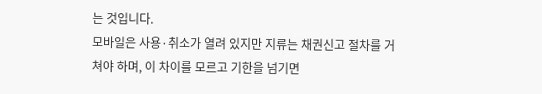는 것입니다.
모바일은 사용·취소가 열려 있지만 지류는 채권신고 절차를 거쳐야 하며, 이 차이를 모르고 기한을 넘기면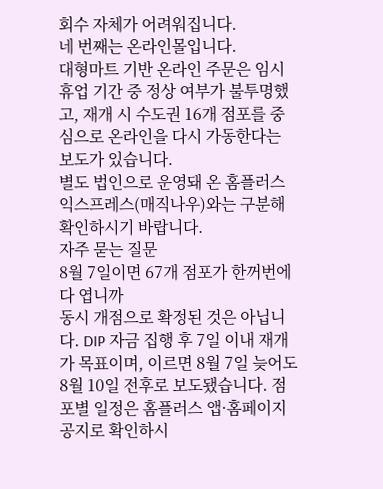회수 자체가 어려워집니다.
네 번째는 온라인몰입니다.
대형마트 기반 온라인 주문은 임시휴업 기간 중 정상 여부가 불투명했고, 재개 시 수도권 16개 점포를 중심으로 온라인을 다시 가동한다는 보도가 있습니다.
별도 법인으로 운영돼 온 홈플러스 익스프레스(매직나우)와는 구분해 확인하시기 바랍니다.
자주 묻는 질문
8월 7일이면 67개 점포가 한꺼번에 다 엽니까
동시 개점으로 확정된 것은 아닙니다. DIP 자금 집행 후 7일 이내 재개가 목표이며, 이르면 8월 7일 늦어도 8월 10일 전후로 보도됐습니다. 점포별 일정은 홈플러스 앱·홈페이지 공지로 확인하시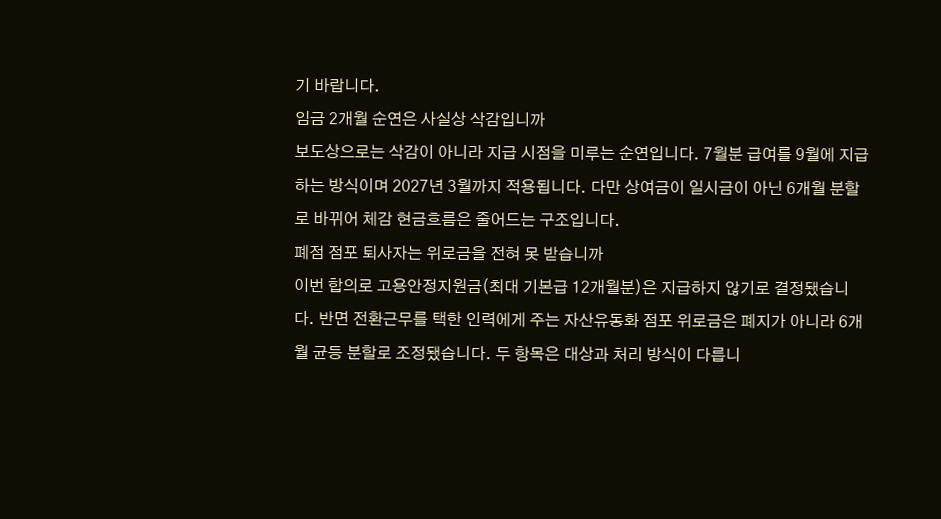기 바랍니다.
임금 2개월 순연은 사실상 삭감입니까
보도상으로는 삭감이 아니라 지급 시점을 미루는 순연입니다. 7월분 급여를 9월에 지급하는 방식이며 2027년 3월까지 적용됩니다. 다만 상여금이 일시금이 아닌 6개월 분할로 바뀌어 체감 현금흐름은 줄어드는 구조입니다.
폐점 점포 퇴사자는 위로금을 전혀 못 받습니까
이번 합의로 고용안정지원금(최대 기본급 12개월분)은 지급하지 않기로 결정됐습니다. 반면 전환근무를 택한 인력에게 주는 자산유동화 점포 위로금은 폐지가 아니라 6개월 균등 분할로 조정됐습니다. 두 항목은 대상과 처리 방식이 다릅니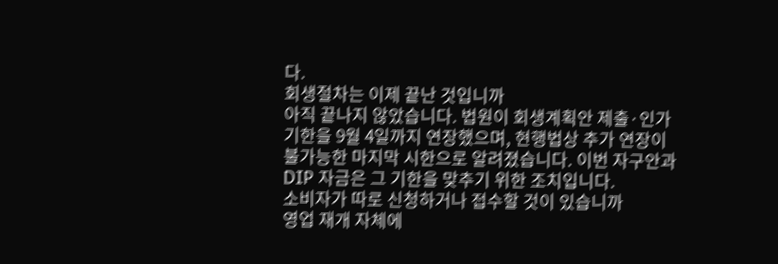다.
회생절차는 이제 끝난 것입니까
아직 끝나지 않았습니다. 법원이 회생계획안 제출·인가 기한을 9월 4일까지 연장했으며, 현행법상 추가 연장이 불가능한 마지막 시한으로 알려졌습니다. 이번 자구안과 DIP 자금은 그 기한을 맞추기 위한 조치입니다.
소비자가 따로 신청하거나 접수할 것이 있습니까
영업 재개 자체에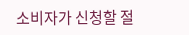소비자가 신청할 절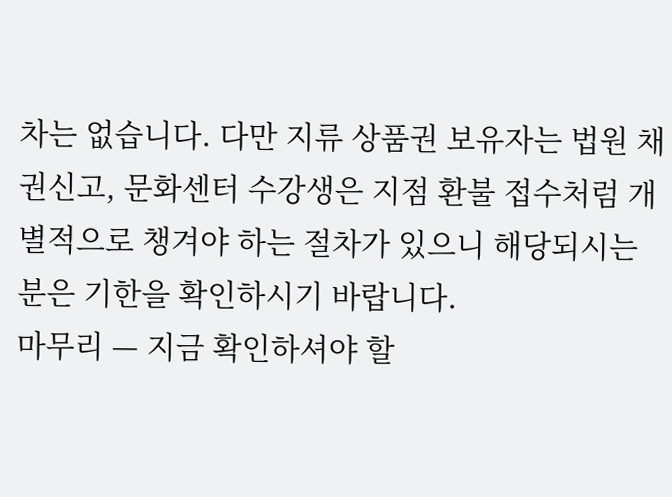차는 없습니다. 다만 지류 상품권 보유자는 법원 채권신고, 문화센터 수강생은 지점 환불 접수처럼 개별적으로 챙겨야 하는 절차가 있으니 해당되시는 분은 기한을 확인하시기 바랍니다.
마무리 — 지금 확인하셔야 할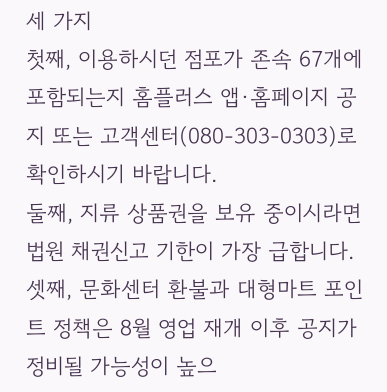세 가지
첫째, 이용하시던 점포가 존속 67개에 포함되는지 홈플러스 앱·홈페이지 공지 또는 고객센터(080-303-0303)로 확인하시기 바랍니다.
둘째, 지류 상품권을 보유 중이시라면 법원 채권신고 기한이 가장 급합니다.
셋째, 문화센터 환불과 대형마트 포인트 정책은 8월 영업 재개 이후 공지가 정비될 가능성이 높으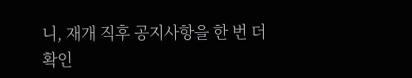니, 재개 직후 공지사항을 한 번 더 확인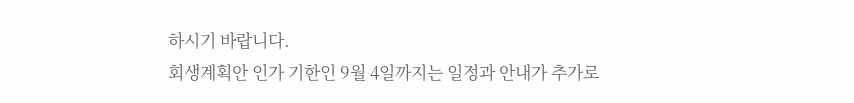하시기 바랍니다.
회생계획안 인가 기한인 9월 4일까지는 일정과 안내가 추가로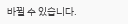바뀔 수 있습니다.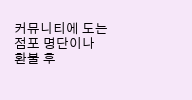커뮤니티에 도는 점포 명단이나 환불 후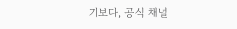기보다, 공식 채널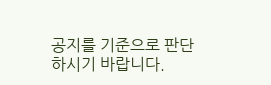공지를 기준으로 판단하시기 바랍니다.